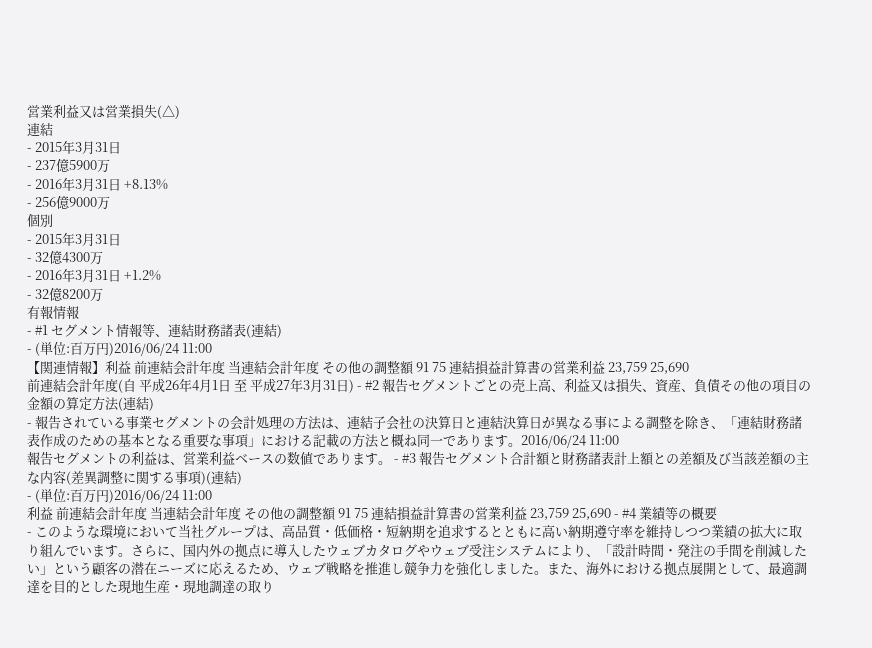営業利益又は営業損失(△)
連結
- 2015年3月31日
- 237億5900万
- 2016年3月31日 +8.13%
- 256億9000万
個別
- 2015年3月31日
- 32億4300万
- 2016年3月31日 +1.2%
- 32億8200万
有報情報
- #1 セグメント情報等、連結財務諸表(連結)
- (単位:百万円)2016/06/24 11:00
【関連情報】利益 前連結会計年度 当連結会計年度 その他の調整額 91 75 連結損益計算書の営業利益 23,759 25,690
前連結会計年度(自 平成26年4月1日 至 平成27年3月31日) - #2 報告セグメントごとの売上高、利益又は損失、資産、負債その他の項目の金額の算定方法(連結)
- 報告されている事業セグメントの会計処理の方法は、連結子会社の決算日と連結決算日が異なる事による調整を除き、「連結財務諸表作成のための基本となる重要な事項」における記載の方法と概ね同一であります。2016/06/24 11:00
報告セグメントの利益は、営業利益ベースの数値であります。 - #3 報告セグメント合計額と財務諸表計上額との差額及び当該差額の主な内容(差異調整に関する事項)(連結)
- (単位:百万円)2016/06/24 11:00
利益 前連結会計年度 当連結会計年度 その他の調整額 91 75 連結損益計算書の営業利益 23,759 25,690 - #4 業績等の概要
- このような環境において当社グループは、高品質・低価格・短納期を追求するとともに高い納期遵守率を維持しつつ業績の拡大に取り組んでいます。さらに、国内外の拠点に導入したウェブカタログやウェブ受注システムにより、「設計時間・発注の手間を削減したい」という顧客の潜在ニーズに応えるため、ウェブ戦略を推進し競争力を強化しました。また、海外における拠点展開として、最適調達を目的とした現地生産・現地調達の取り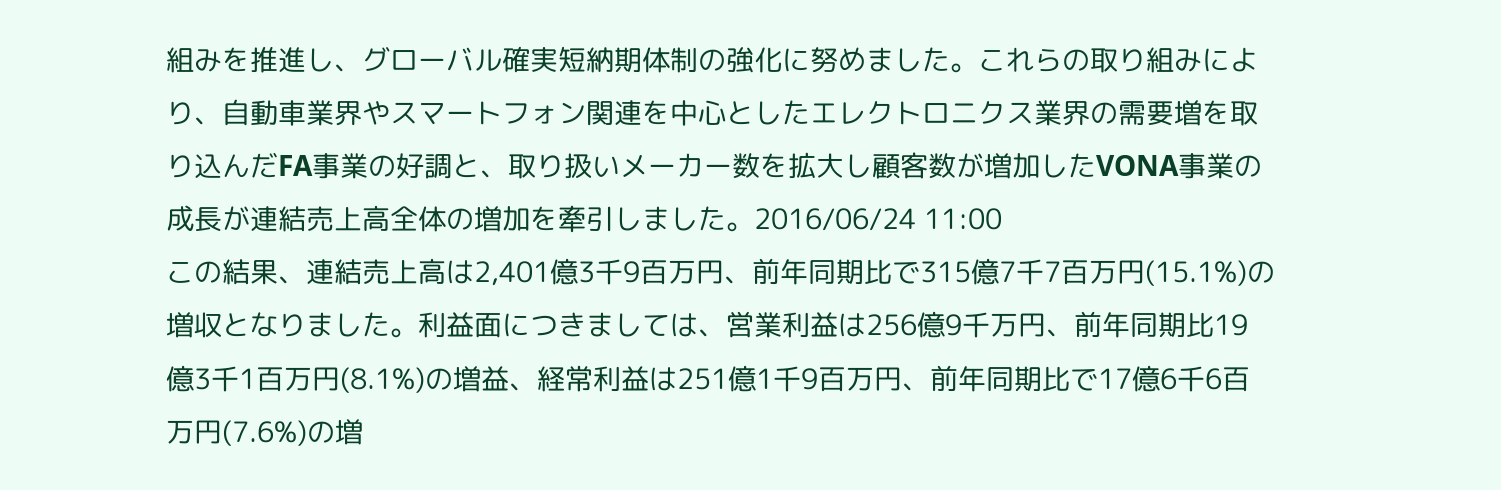組みを推進し、グローバル確実短納期体制の強化に努めました。これらの取り組みにより、自動車業界やスマートフォン関連を中心としたエレクトロニクス業界の需要増を取り込んだFA事業の好調と、取り扱いメーカー数を拡大し顧客数が増加したVONA事業の成長が連結売上高全体の増加を牽引しました。2016/06/24 11:00
この結果、連結売上高は2,401億3千9百万円、前年同期比で315億7千7百万円(15.1%)の増収となりました。利益面につきましては、営業利益は256億9千万円、前年同期比19億3千1百万円(8.1%)の増益、経常利益は251億1千9百万円、前年同期比で17億6千6百万円(7.6%)の増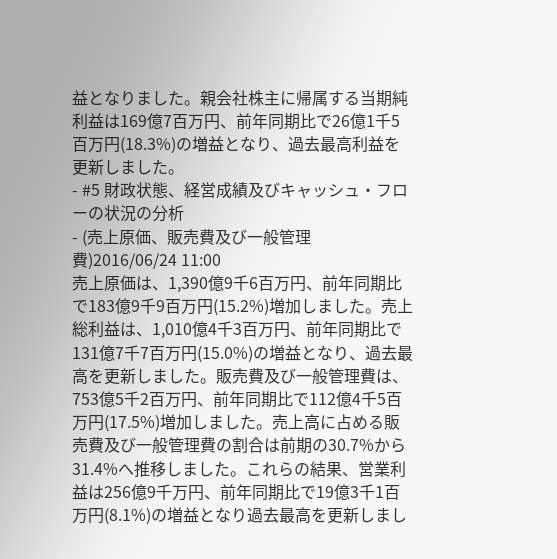益となりました。親会社株主に帰属する当期純利益は169億7百万円、前年同期比で26億1千5百万円(18.3%)の増益となり、過去最高利益を更新しました。
- #5 財政状態、経営成績及びキャッシュ・フローの状況の分析
- (売上原価、販売費及び一般管理費)2016/06/24 11:00
売上原価は、1,390億9千6百万円、前年同期比で183億9千9百万円(15.2%)増加しました。売上総利益は、1,010億4千3百万円、前年同期比で131億7千7百万円(15.0%)の増益となり、過去最高を更新しました。販売費及び一般管理費は、753億5千2百万円、前年同期比で112億4千5百万円(17.5%)増加しました。売上高に占める販売費及び一般管理費の割合は前期の30.7%から31.4%へ推移しました。これらの結果、営業利益は256億9千万円、前年同期比で19億3千1百万円(8.1%)の増益となり過去最高を更新しまし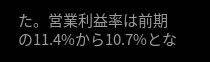た。営業利益率は前期の11.4%から10.7%とな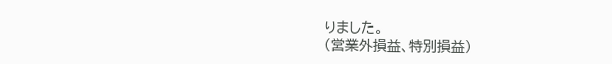りました。
(営業外損益、特別損益)